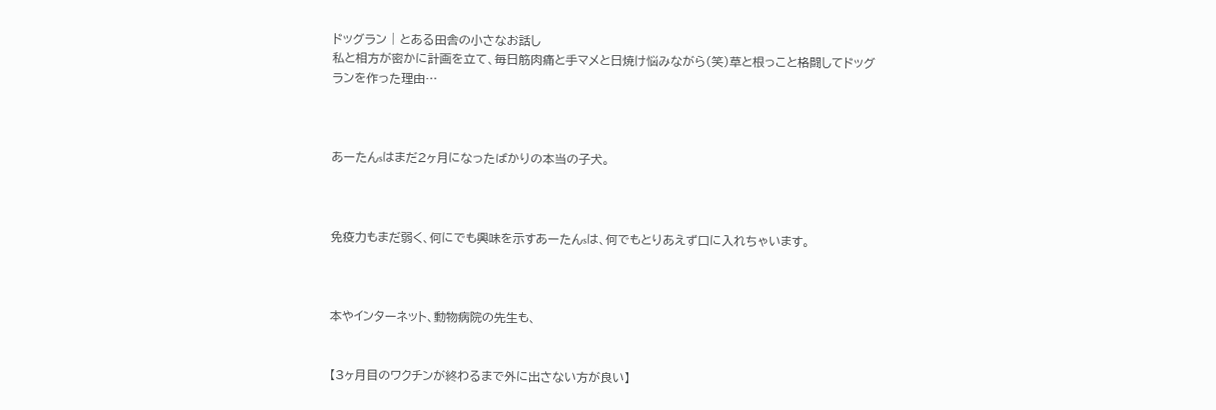ドッグラン | とある田舎の小さなお話し
私と相方が密かに計画を立て、毎日筋肉痛と手マメと日焼け悩みながら(笑)草と根っこと格闘してドッグランを作った理由…



あーたんsはまだ2ヶ月になったばかりの本当の子犬。



免疫力もまだ弱く、何にでも興味を示すあーたんsは、何でもとりあえず口に入れちゃいます。



本やインターネット、動物病院の先生も、


【3ヶ月目のワクチンが終わるまで外に出さない方が良い】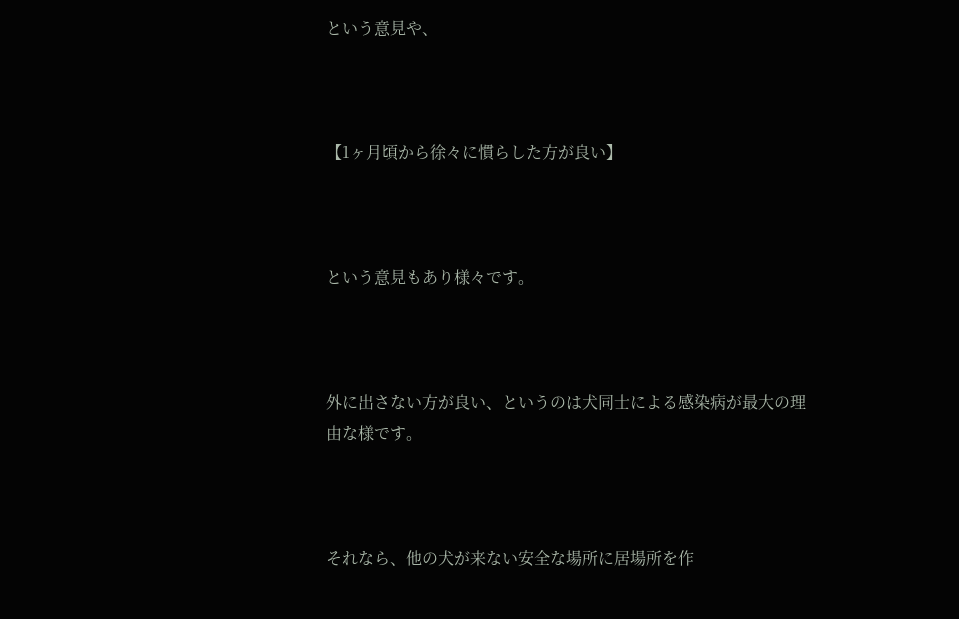という意見や、



【1ヶ月頃から徐々に慣らした方が良い】



という意見もあり様々です。



外に出さない方が良い、というのは犬同士による感染病が最大の理由な様です。



それなら、他の犬が来ない安全な場所に居場所を作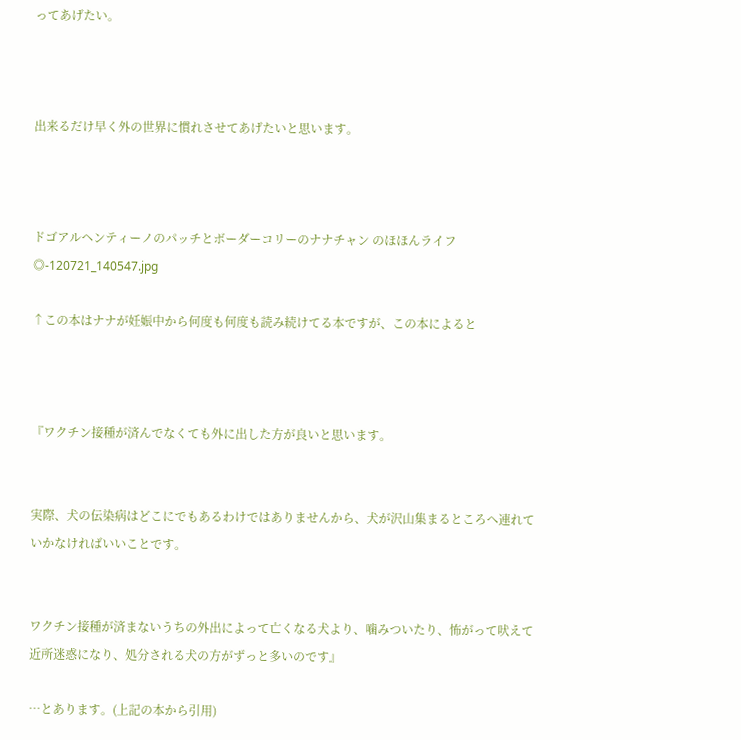ってあげたい。



出来るだけ早く外の世界に慣れさせてあげたいと思います。



ドゴアルヘンティーノのパッチとボーダーコリーのナナチャン のほほんライフ◎-120721_140547.jpg

↑この本はナナが妊娠中から何度も何度も読み続けてる本ですが、この本によると



『ワクチン接種が済んでなくても外に出した方が良いと思います。


実際、犬の伝染病はどこにでもあるわけではありませんから、犬が沢山集まるところへ連れていかなければいいことです。


ワクチン接種が済まないうちの外出によって亡くなる犬より、噛みついたり、怖がって吠えて近所迷惑になり、処分される犬の方がずっと多いのです』

…とあります。(上記の本から引用)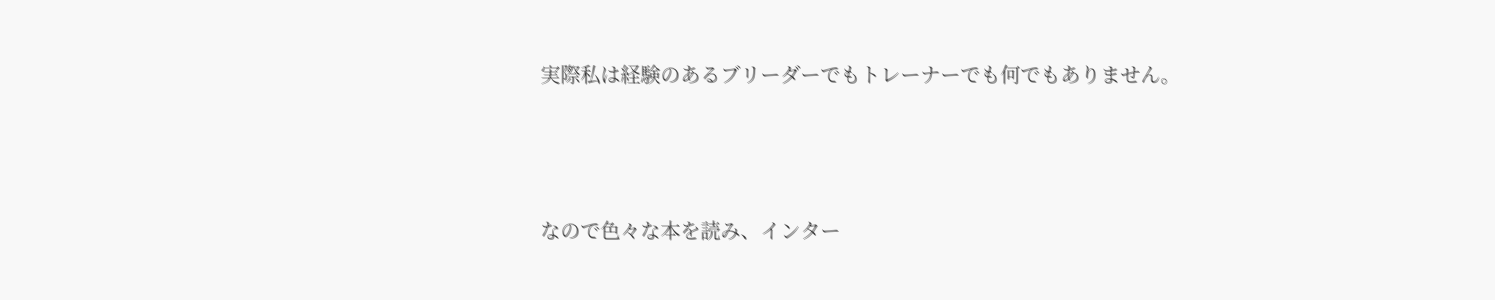実際私は経験のあるブリーダーでもトレーナーでも何でもありません。



なので色々な本を読み、インター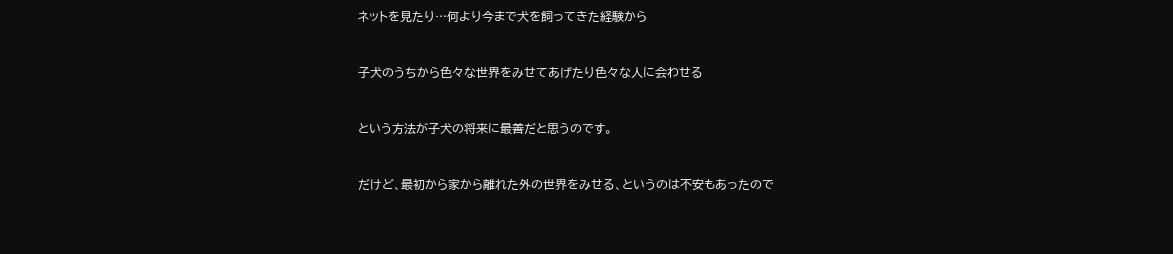ネットを見たり…何より今まで犬を飼ってきた経験から



子犬のうちから色々な世界をみせてあげたり色々な人に会わせる



という方法が子犬の将来に最善だと思うのです。



だけど、最初から家から離れた外の世界をみせる、というのは不安もあったので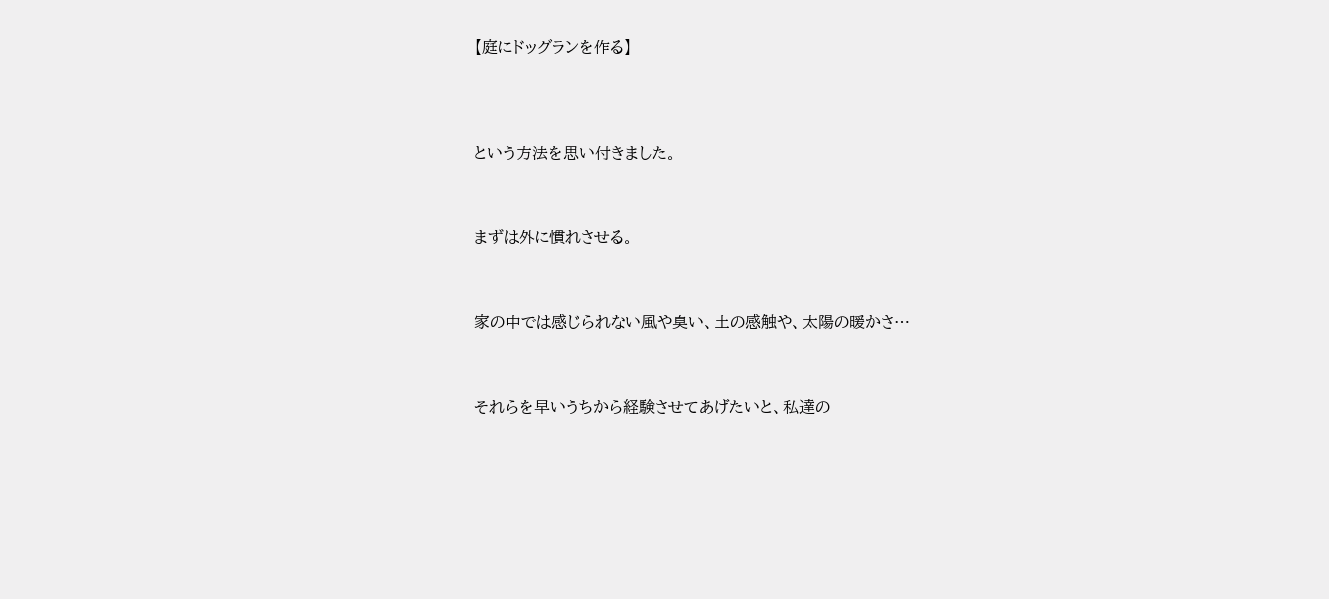【庭にドッグランを作る】




という方法を思い付きました。



まずは外に慣れさせる。



家の中では感じられない風や臭い、土の感触や、太陽の暖かさ…



それらを早いうちから経験させてあげたいと、私達の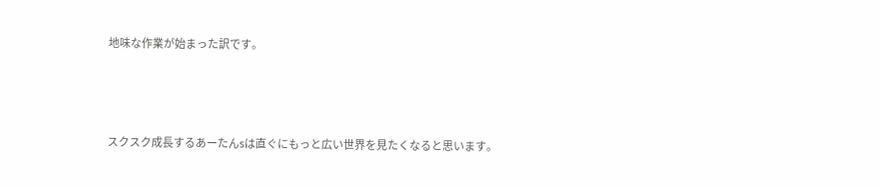地味な作業が始まった訳です。



スクスク成長するあーたんsは直ぐにもっと広い世界を見たくなると思います。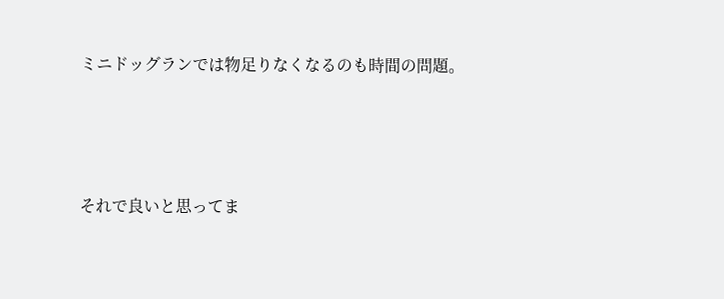ミニドッグランでは物足りなくなるのも時間の問題。




それで良いと思ってま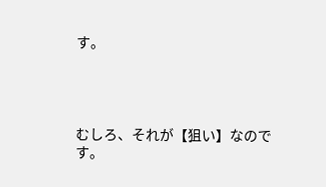す。




むしろ、それが【狙い】なのです。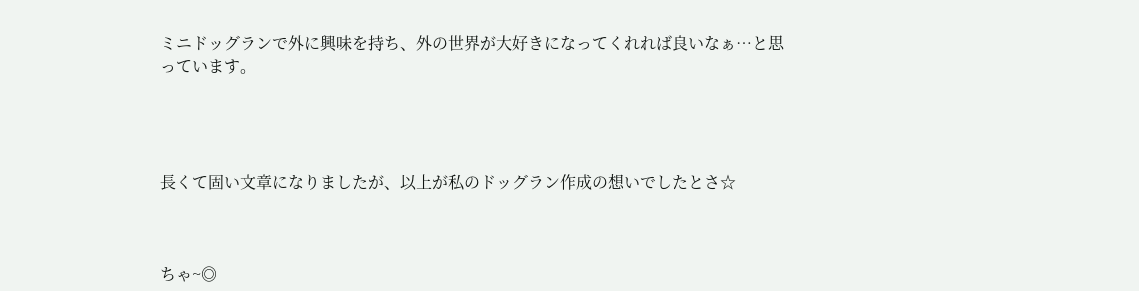ミニドッグランで外に興味を持ち、外の世界が大好きになってくれれば良いなぁ…と思っています。




長くて固い文章になりましたが、以上が私のドッグラン作成の想いでしたとさ☆



ちゃ~◎